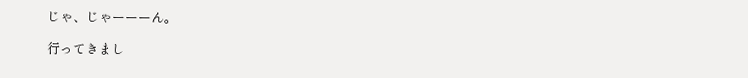じゃ、じゃーーーん。

行ってきまし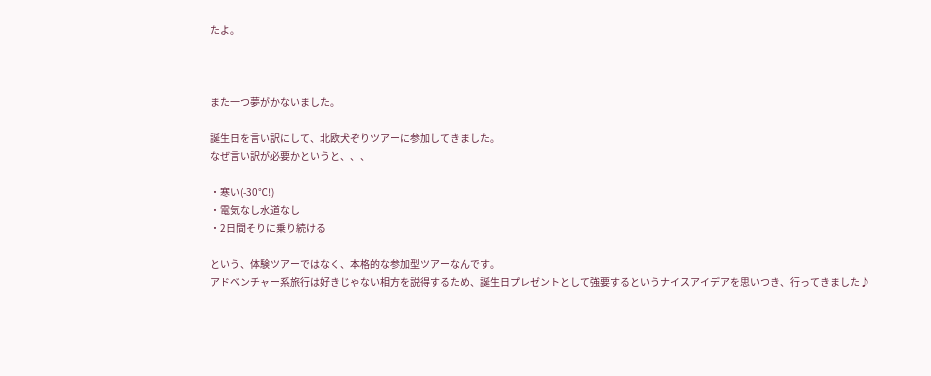たよ。



また一つ夢がかないました。

誕生日を言い訳にして、北欧犬ぞりツアーに参加してきました。
なぜ言い訳が必要かというと、、、

・寒い(-30℃!)
・電気なし水道なし
・2日間そりに乗り続ける

という、体験ツアーではなく、本格的な参加型ツアーなんです。
アドベンチャー系旅行は好きじゃない相方を説得するため、誕生日プレゼントとして強要するというナイスアイデアを思いつき、行ってきました♪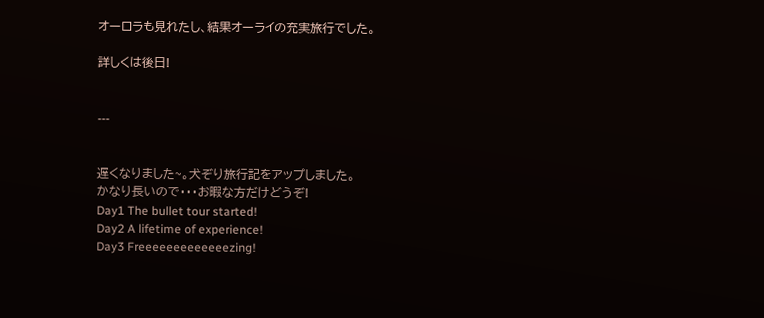オーロラも見れたし、結果オーライの充実旅行でした。

詳しくは後日!


---


遅くなりました~。犬ぞり旅行記をアップしました。
かなり長いので・・・お暇な方だけどうぞ!
Day1 The bullet tour started!
Day2 A lifetime of experience!
Day3 Freeeeeeeeeeeeezing!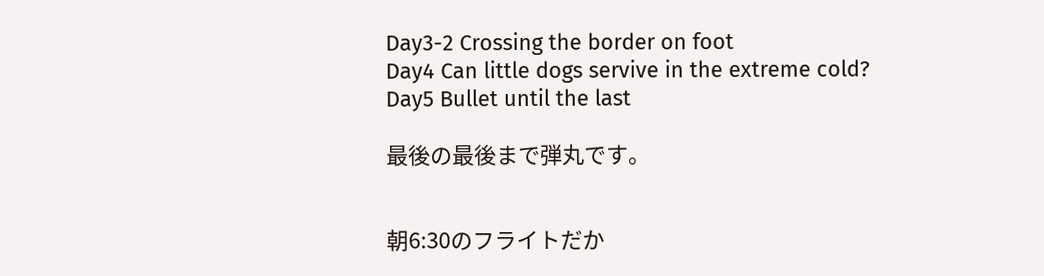Day3-2 Crossing the border on foot
Day4 Can little dogs servive in the extreme cold?
Day5 Bullet until the last

最後の最後まで弾丸です。


朝6:30のフライトだか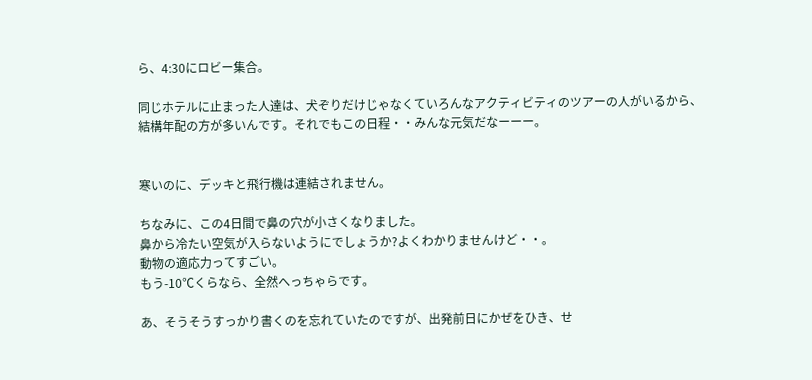ら、4:30にロビー集合。

同じホテルに止まった人達は、犬ぞりだけじゃなくていろんなアクティビティのツアーの人がいるから、結構年配の方が多いんです。それでもこの日程・・みんな元気だなーーー。


寒いのに、デッキと飛行機は連結されません。

ちなみに、この4日間で鼻の穴が小さくなりました。
鼻から冷たい空気が入らないようにでしょうか?よくわかりませんけど・・。
動物の適応力ってすごい。
もう-10℃くらなら、全然へっちゃらです。

あ、そうそうすっかり書くのを忘れていたのですが、出発前日にかぜをひき、せ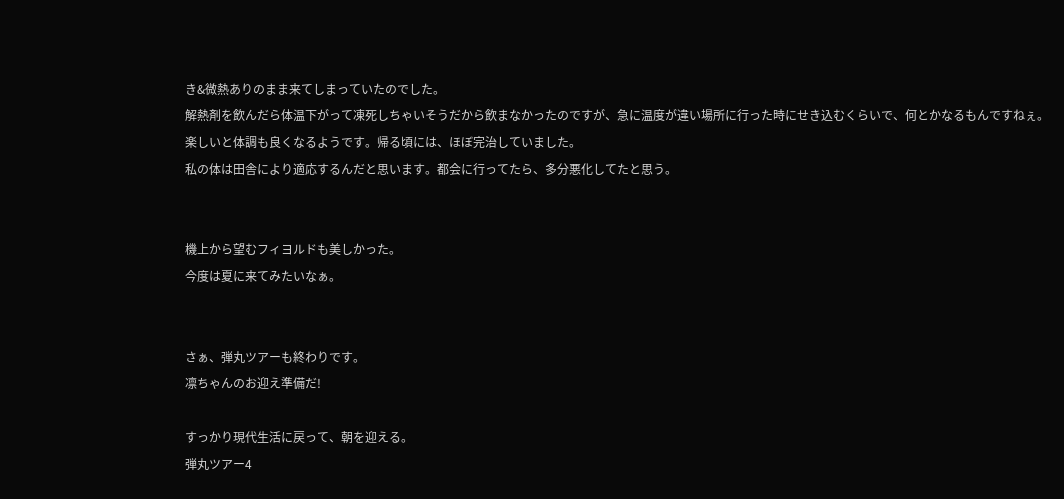き&微熱ありのまま来てしまっていたのでした。
解熱剤を飲んだら体温下がって凍死しちゃいそうだから飲まなかったのですが、急に温度が違い場所に行った時にせき込むくらいで、何とかなるもんですねぇ。
楽しいと体調も良くなるようです。帰る頃には、ほぼ完治していました。
私の体は田舎により適応するんだと思います。都会に行ってたら、多分悪化してたと思う。


機上から望むフィヨルドも美しかった。
今度は夏に来てみたいなぁ。


さぁ、弾丸ツアーも終わりです。
凛ちゃんのお迎え準備だ!

すっかり現代生活に戻って、朝を迎える。
弾丸ツアー4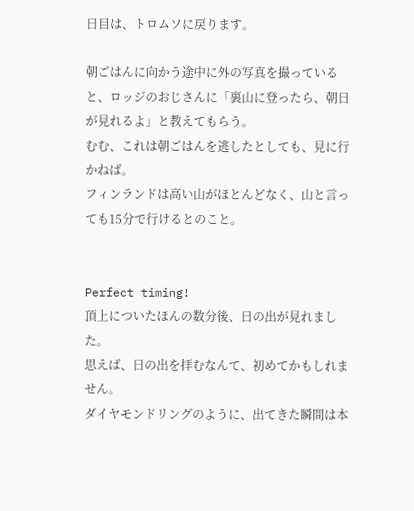日目は、トロムソに戻ります。

朝ごはんに向かう途中に外の写真を撮っていると、ロッジのおじさんに「裏山に登ったら、朝日が見れるよ」と教えてもらう。
むむ、これは朝ごはんを逃したとしても、見に行かねば。
フィンランドは高い山がほとんどなく、山と言っても15分で行けるとのこと。


Perfect timing!
頂上についたほんの数分後、日の出が見れました。
思えば、日の出を拝むなんて、初めてかもしれません。
ダイヤモンドリングのように、出てきた瞬間は本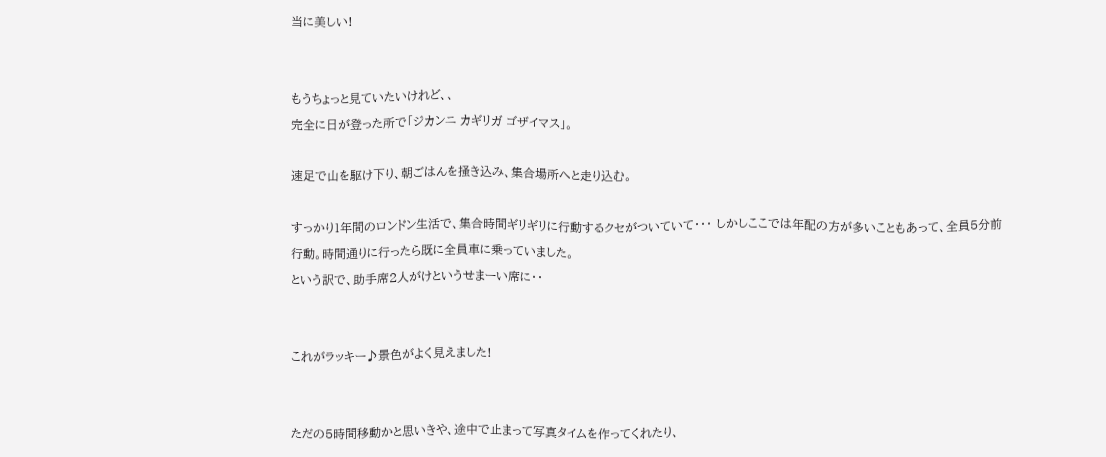当に美しい!


もうちょっと見ていたいけれど、、
完全に日が登った所で「ジカンニ カギリガ ゴザイマス」。

速足で山を駆け下り、朝ごはんを掻き込み、集合場所へと走り込む。

すっかり1年間のロンドン生活で、集合時間ギリギリに行動するクセがついていて・・・ しかしここでは年配の方が多いこともあって、全員5分前行動。時間通りに行ったら既に全員車に乗っていました。
という訳で、助手席2人がけというせまーい席に・・


これがラッキー♪景色がよく見えました!


ただの5時間移動かと思いきや、途中で止まって写真タイムを作ってくれたり、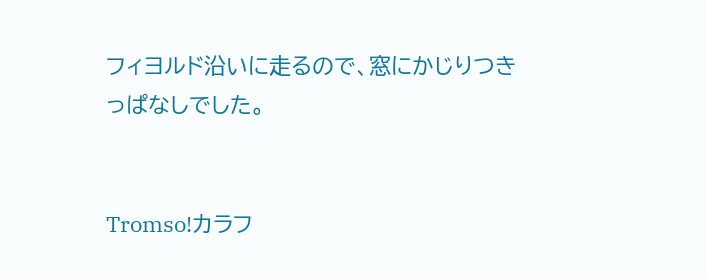フィヨルド沿いに走るので、窓にかじりつきっぱなしでした。


Tromso!カラフ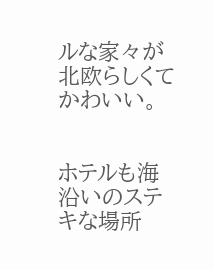ルな家々が北欧らしくてかわいい。


ホテルも海沿いのステキな場所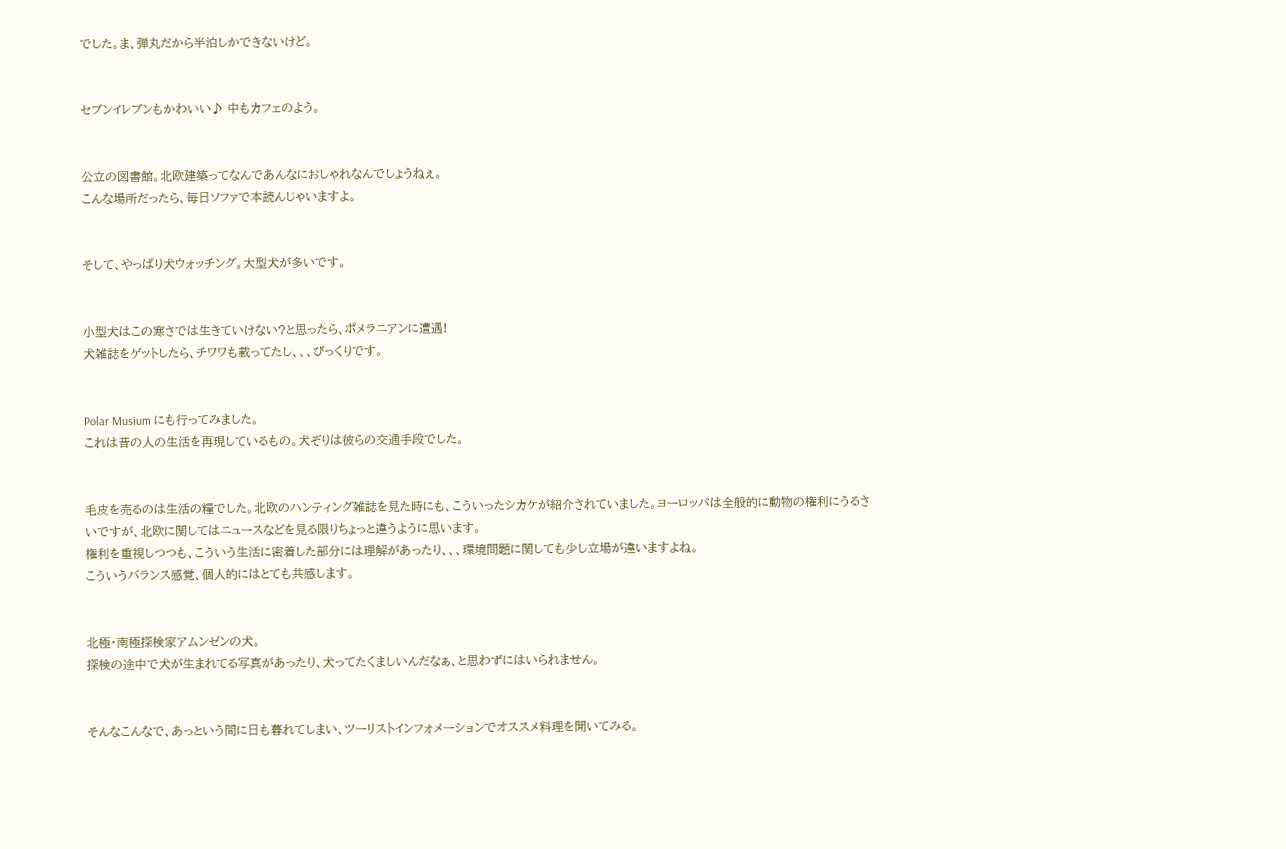でした。ま、弾丸だから半泊しかできないけど。


セブンイレブンもかわいい♪ 中もカフェのよう。


公立の図書館。北欧建築ってなんであんなにおしゃれなんでしょうねぇ。
こんな場所だったら、毎日ソファで本読んじゃいますよ。


そして、やっぱり犬ウォッチング。大型犬が多いです。


小型犬はこの寒さでは生きていけない?と思ったら、ポメラニアンに遭遇!
犬雑誌をゲットしたら、チワワも載ってたし、、、びっくりです。


Polar Musium にも行ってみました。
これは昔の人の生活を再現しているもの。犬ぞりは彼らの交通手段でした。


毛皮を売るのは生活の糧でした。北欧のハンティング雑誌を見た時にも、こういったシカケが紹介されていました。ヨーロッパは全般的に動物の権利にうるさいですが、北欧に関してはニュースなどを見る限りちょっと違うように思います。
権利を重視しつつも、こういう生活に密着した部分には理解があったり、、、環境問題に関しても少し立場が違いますよね。
こういうバランス感覚、個人的にはとても共感します。


北極・南極探検家アムンゼンの犬。
探検の途中で犬が生まれてる写真があったり、犬ってたくましいんだなぁ、と思わずにはいられません。


そんなこんなで、あっという間に日も暮れてしまい、ツーリストインフォメーションでオススメ料理を聞いてみる。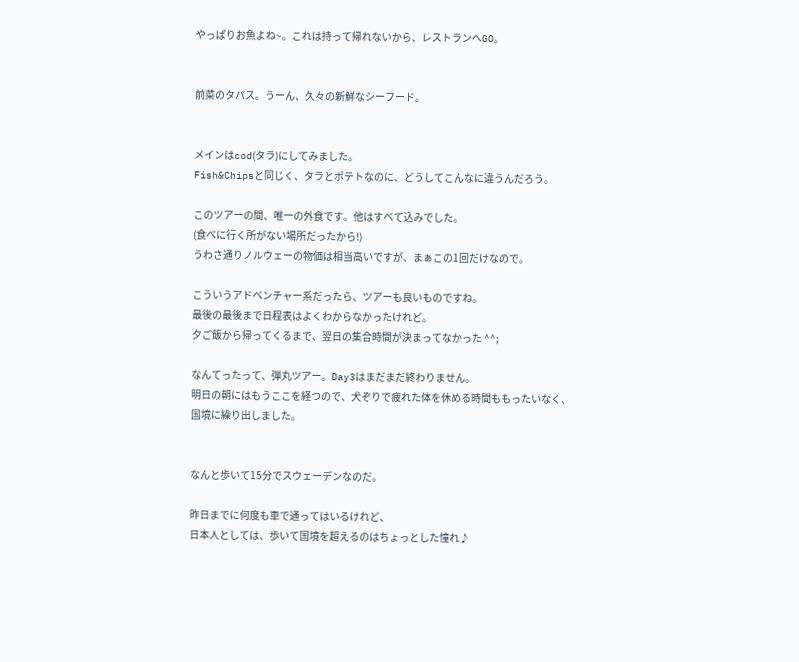やっぱりお魚よね~。これは持って帰れないから、レストランへGO。


前菜のタパス。うーん、久々の新鮮なシーフード。


メインはcod(タラ)にしてみました。
Fish&Chipsと同じく、タラとポテトなのに、どうしてこんなに違うんだろう。

このツアーの間、唯一の外食です。他はすべて込みでした。
(食べに行く所がない場所だったから!)
うわさ通りノルウェーの物価は相当高いですが、まぁこの1回だけなので。

こういうアドベンチャー系だったら、ツアーも良いものですね。
最後の最後まで日程表はよくわからなかったけれど。
夕ご飯から帰ってくるまで、翌日の集合時間が決まってなかった ^^;

なんてったって、弾丸ツアー。Day3はまだまだ終わりません。
明日の朝にはもうここを経つので、犬ぞりで疲れた体を休める時間ももったいなく、
国境に繰り出しました。


なんと歩いて15分でスウェーデンなのだ。

昨日までに何度も車で通ってはいるけれど、
日本人としては、歩いて国境を超えるのはちょっとした憧れ♪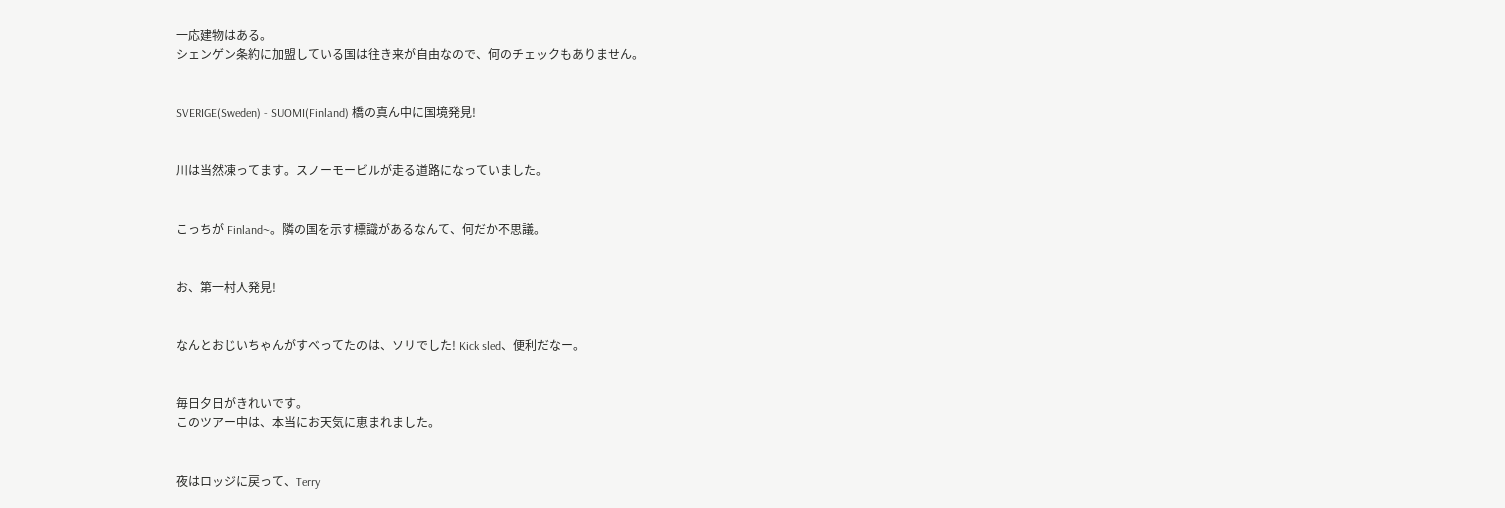一応建物はある。
シェンゲン条約に加盟している国は往き来が自由なので、何のチェックもありません。


SVERIGE(Sweden) - SUOMI(Finland) 橋の真ん中に国境発見!


川は当然凍ってます。スノーモービルが走る道路になっていました。


こっちが Finland~。隣の国を示す標識があるなんて、何だか不思議。


お、第一村人発見!


なんとおじいちゃんがすべってたのは、ソリでした! Kick sled、便利だなー。


毎日夕日がきれいです。
このツアー中は、本当にお天気に恵まれました。


夜はロッジに戻って、Terry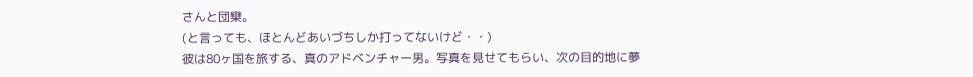さんと団欒。
(と言っても、ほとんどあいづちしか打ってないけど・・)
彼は80ヶ国を旅する、真のアドベンチャー男。写真を見せてもらい、次の目的地に夢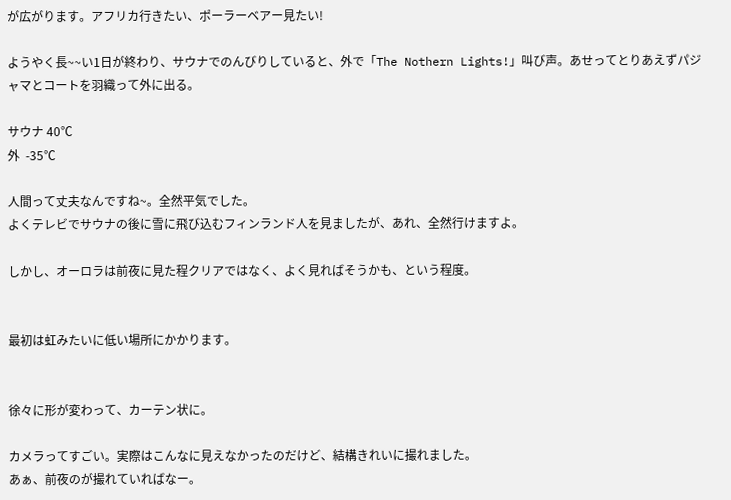が広がります。アフリカ行きたい、ポーラーベアー見たい!

ようやく長~~い1日が終わり、サウナでのんびりしていると、外で「The Nothern Lights!」叫び声。あせってとりあえずパジャマとコートを羽織って外に出る。

サウナ 40℃
外  -35℃

人間って丈夫なんですね~。全然平気でした。
よくテレビでサウナの後に雪に飛び込むフィンランド人を見ましたが、あれ、全然行けますよ。

しかし、オーロラは前夜に見た程クリアではなく、よく見ればそうかも、という程度。


最初は虹みたいに低い場所にかかります。


徐々に形が変わって、カーテン状に。

カメラってすごい。実際はこんなに見えなかったのだけど、結構きれいに撮れました。
あぁ、前夜のが撮れていればなー。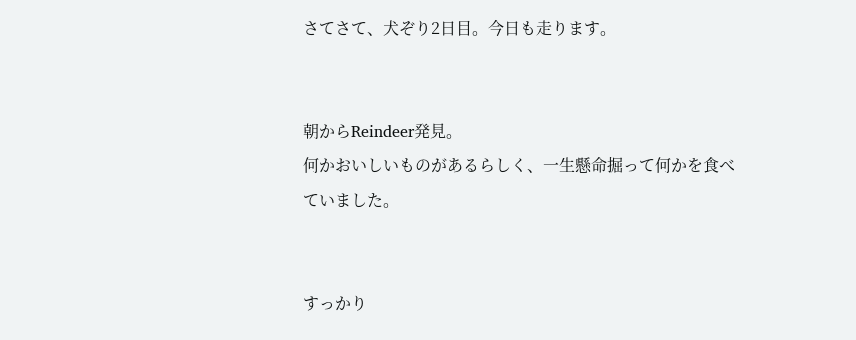さてさて、犬ぞり2日目。今日も走ります。


朝からReindeer発見。
何かおいしいものがあるらしく、一生懸命掘って何かを食べていました。


すっかり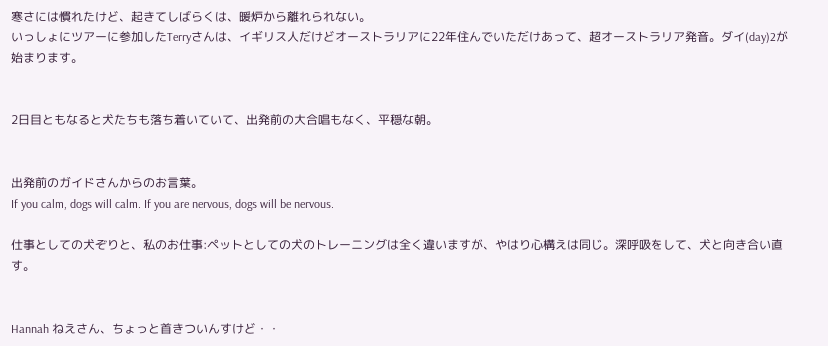寒さには慣れたけど、起きてしばらくは、暖炉から離れられない。
いっしょにツアーに参加したTerryさんは、イギリス人だけどオーストラリアに22年住んでいただけあって、超オーストラリア発音。ダイ(day)2が始まります。


2日目ともなると犬たちも落ち着いていて、出発前の大合唱もなく、平穏な朝。


出発前のガイドさんからのお言葉。
If you calm, dogs will calm. If you are nervous, dogs will be nervous.

仕事としての犬ぞりと、私のお仕事:ペットとしての犬のトレーニングは全く違いますが、やはり心構えは同じ。深呼吸をして、犬と向き合い直す。


Hannah ねえさん、ちょっと首きついんすけど・・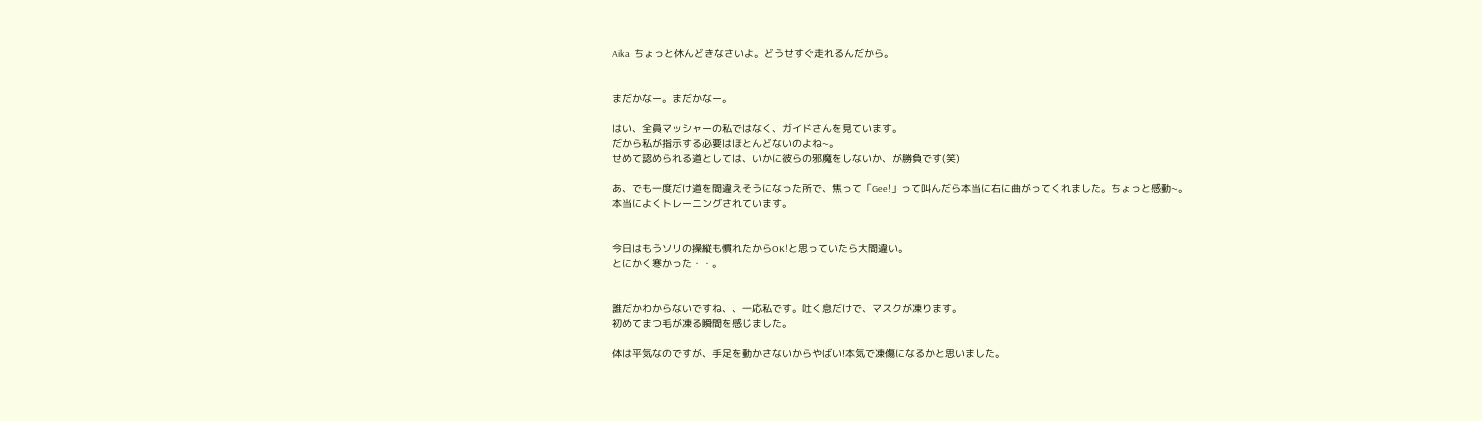Aika  ちょっと休んどきなさいよ。どうせすぐ走れるんだから。


まだかなー。まだかなー。

はい、全員マッシャーの私ではなく、ガイドさんを見ています。
だから私が指示する必要はほとんどないのよね~。
せめて認められる道としては、いかに彼らの邪魔をしないか、が勝負です(笑)

あ、でも一度だけ道を間違えそうになった所で、焦って「Gee!」って叫んだら本当に右に曲がってくれました。ちょっと感動~。
本当によくトレーニングされています。


今日はもうソリの操縦も慣れたからOK!と思っていたら大間違い。
とにかく寒かった・・。


誰だかわからないですね、、一応私です。吐く息だけで、マスクが凍ります。
初めてまつ毛が凍る瞬間を感じました。

体は平気なのですが、手足を動かさないからやばい!本気で凍傷になるかと思いました。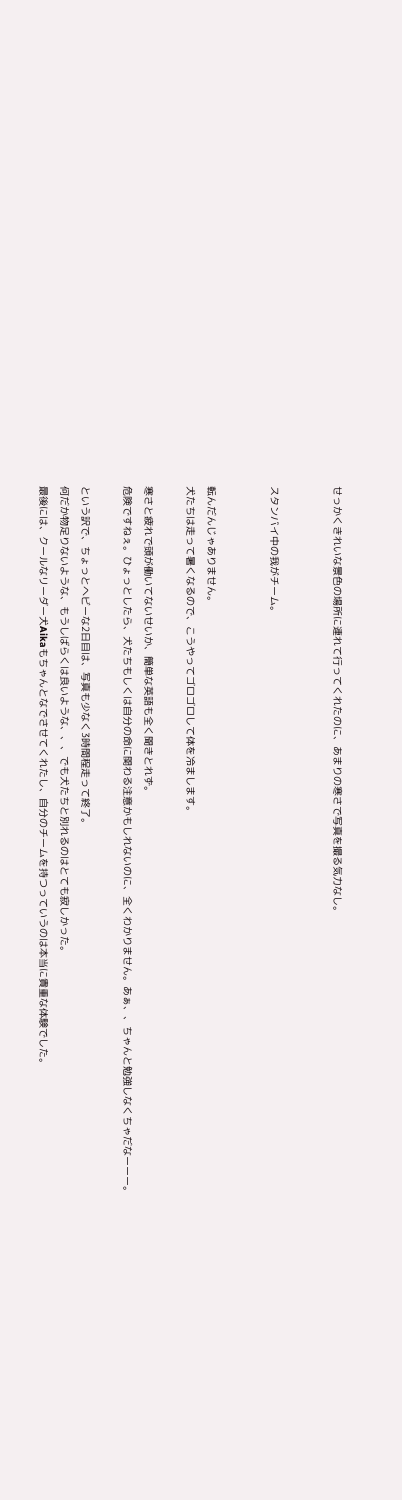せっかくきれいな景色の場所に連れて行ってくれたのに、あまりの寒さで写真を撮る気力なし。


スタンバイ中の我がチーム。


転んだんじゃありません。
犬たちは走って暑くなるので、こうやってゴロゴロして体を冷まします。

寒さと疲れで頭が働いてないせいか、簡単な英語も全く聞きとれず。
危険ですねぇ。ひょっとしたら、犬たちもしくは自分の命に関わる注意かもしれないのに、全くわかりません。あぁ、、ちゃんと勉強しなくちゃだなーーー。

という訳で、ちょっとヘビーな2日目は、写真も少なく3時間程走って終了。
何だか物足りないような、もうしばらくは良いような、、、でも犬たちと別れるのはとても寂しかった。
最後には、クールなリーダー犬Aikaもちゃんとなでさせてくれたし、自分のチームを持つっていうのは本当に貴重な体験でした。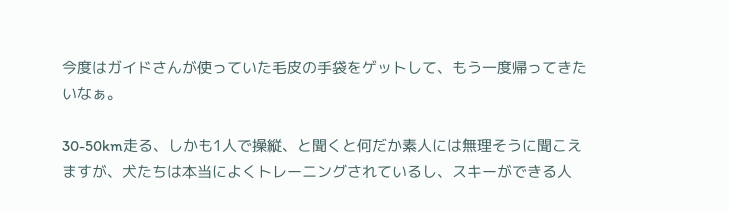今度はガイドさんが使っていた毛皮の手袋をゲットして、もう一度帰ってきたいなぁ。

30-50km走る、しかも1人で操縦、と聞くと何だか素人には無理そうに聞こえますが、犬たちは本当によくトレーニングされているし、スキーができる人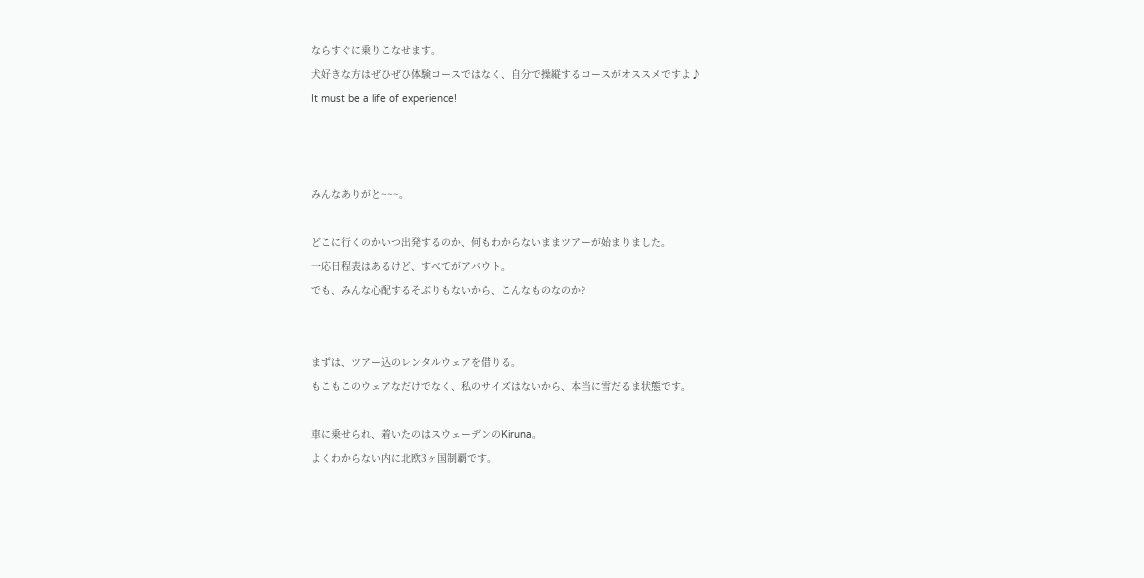ならすぐに乗りこなせます。
犬好きな方はぜひぜひ体験コースではなく、自分で操縦するコースがオススメですよ♪
It must be a life of experience!



みんなありがと~~~。

どこに行くのかいつ出発するのか、何もわからないままツアーが始まりました。
一応日程表はあるけど、すべてがアバウト。
でも、みんな心配するそぶりもないから、こんなものなのか?


まずは、ツアー込のレンタルウェアを借りる。
もこもこのウェアなだけでなく、私のサイズはないから、本当に雪だるま状態です。

車に乗せられ、着いたのはスウェーデンのKiruna。
よくわからない内に北欧3ヶ国制覇です。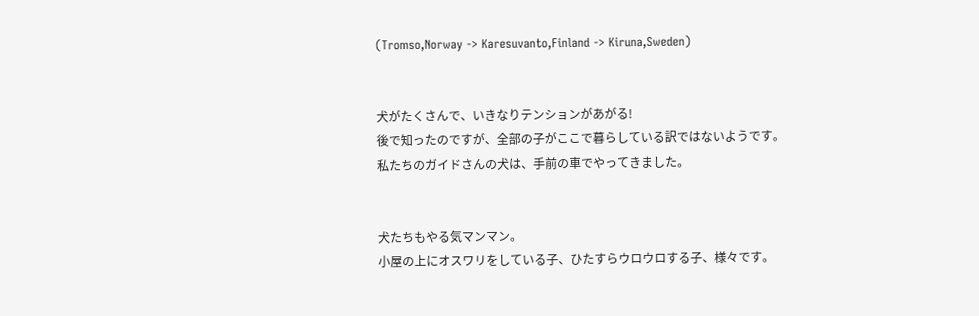(Tromso,Norway -> Karesuvanto,Finland -> Kiruna,Sweden)


犬がたくさんで、いきなりテンションがあがる!
後で知ったのですが、全部の子がここで暮らしている訳ではないようです。
私たちのガイドさんの犬は、手前の車でやってきました。


犬たちもやる気マンマン。
小屋の上にオスワリをしている子、ひたすらウロウロする子、様々です。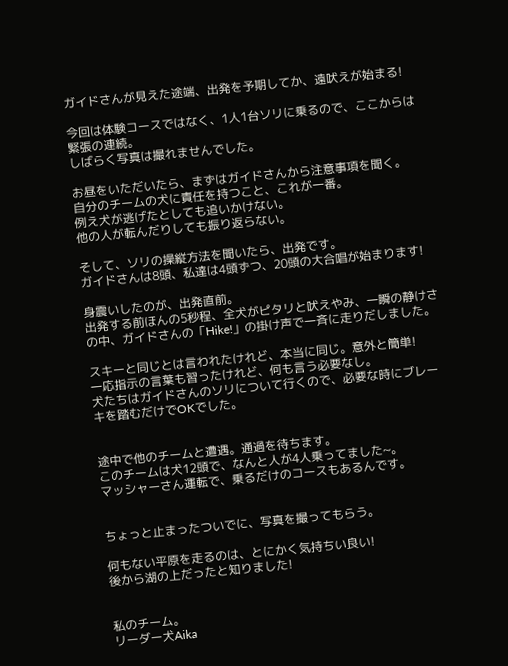ガイドさんが見えた途端、出発を予期してか、遠吠えが始まる!

今回は体験コースではなく、1人1台ソリに乗るので、ここからは緊張の連続。
しばらく写真は撮れませんでした。

お昼をいただいたら、まずはガイドさんから注意事項を聞く。
自分のチームの犬に責任を持つこと、これが一番。
例え犬が逃げたとしても追いかけない。
他の人が転んだりしても振り返らない。

そして、ソリの操縦方法を聞いたら、出発です。
ガイドさんは8頭、私達は4頭ずつ、20頭の大合唱が始まります!

身震いしたのが、出発直前。
出発する前ほんの5秒程、全犬がピタリと吠えやみ、一瞬の静けさの中、ガイドさんの「Hike!」の掛け声で一斉に走りだしました。

スキーと同じとは言われたけれど、本当に同じ。意外と簡単!
一応指示の言葉も習ったけれど、何も言う必要なし。
犬たちはガイドさんのソリについて行くので、必要な時にブレーキを踏むだけでOKでした。


途中で他のチームと遭遇。通過を待ちます。
このチームは犬12頭で、なんと人が4人乗ってました~。
マッシャーさん運転で、乗るだけのコースもあるんです。


ちょっと止まったついでに、写真を撮ってもらう。

何もない平原を走るのは、とにかく気持ちい良い!
後から湖の上だったと知りました!


私のチーム。
リーダー犬Aika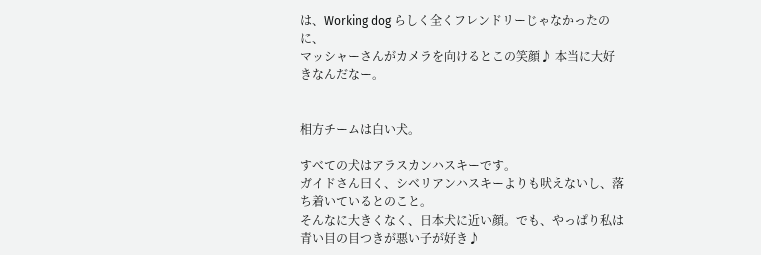は、Working dog らしく全くフレンドリーじゃなかったのに、
マッシャーさんがカメラを向けるとこの笑顔♪ 本当に大好きなんだなー。


相方チームは白い犬。

すべての犬はアラスカンハスキーです。
ガイドさん曰く、シベリアンハスキーよりも吠えないし、落ち着いているとのこと。
そんなに大きくなく、日本犬に近い顔。でも、やっぱり私は青い目の目つきが悪い子が好き♪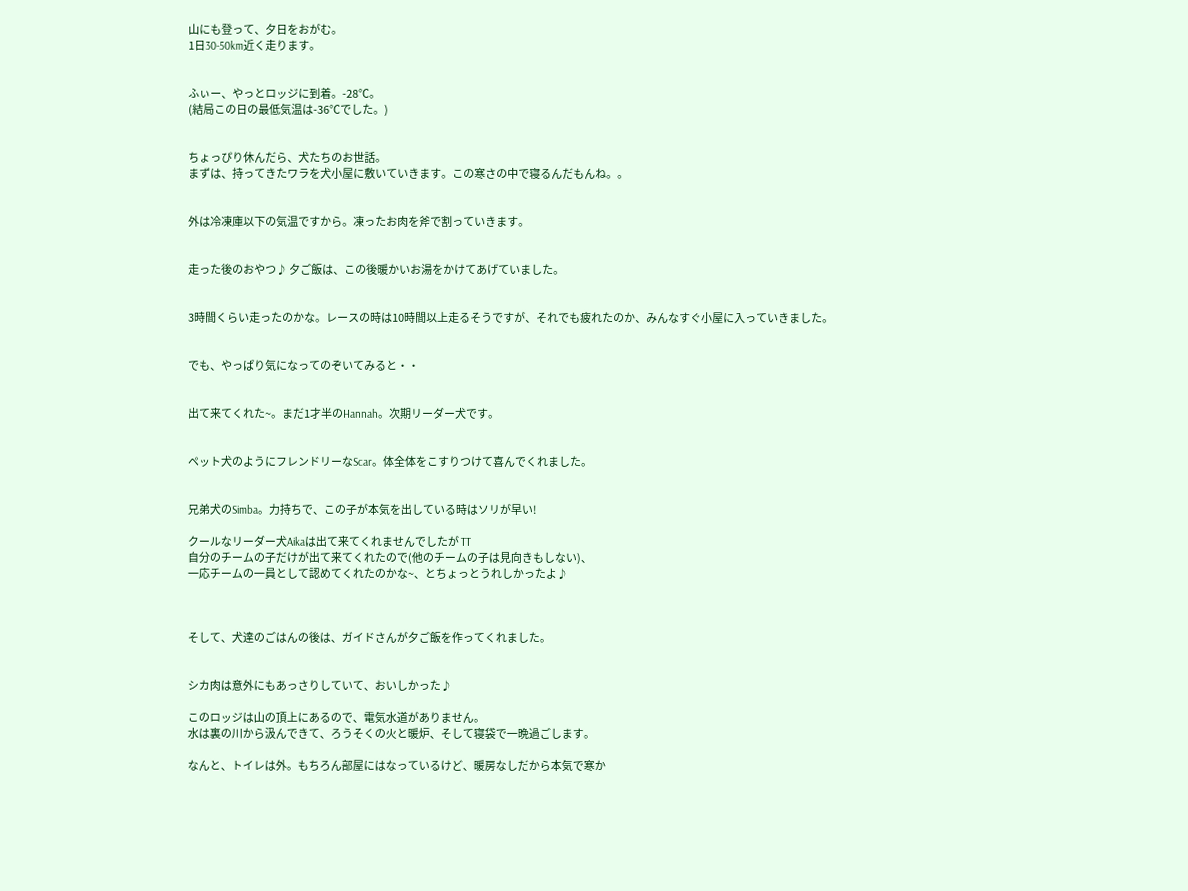山にも登って、夕日をおがむ。
1日30-50km近く走ります。


ふぃー、やっとロッジに到着。-28℃。
(結局この日の最低気温は-36℃でした。)


ちょっぴり休んだら、犬たちのお世話。
まずは、持ってきたワラを犬小屋に敷いていきます。この寒さの中で寝るんだもんね。。


外は冷凍庫以下の気温ですから。凍ったお肉を斧で割っていきます。


走った後のおやつ♪ 夕ご飯は、この後暖かいお湯をかけてあげていました。


3時間くらい走ったのかな。レースの時は10時間以上走るそうですが、それでも疲れたのか、みんなすぐ小屋に入っていきました。


でも、やっぱり気になってのぞいてみると・・


出て来てくれた~。まだ1才半のHannah。次期リーダー犬です。


ペット犬のようにフレンドリーなScar。体全体をこすりつけて喜んでくれました。


兄弟犬のSimba。力持ちで、この子が本気を出している時はソリが早い!

クールなリーダー犬Aikaは出て来てくれませんでしたが TT
自分のチームの子だけが出て来てくれたので(他のチームの子は見向きもしない)、
一応チームの一員として認めてくれたのかな~、とちょっとうれしかったよ♪



そして、犬達のごはんの後は、ガイドさんが夕ご飯を作ってくれました。


シカ肉は意外にもあっさりしていて、おいしかった♪

このロッジは山の頂上にあるので、電気水道がありません。
水は裏の川から汲んできて、ろうそくの火と暖炉、そして寝袋で一晩過ごします。

なんと、トイレは外。もちろん部屋にはなっているけど、暖房なしだから本気で寒か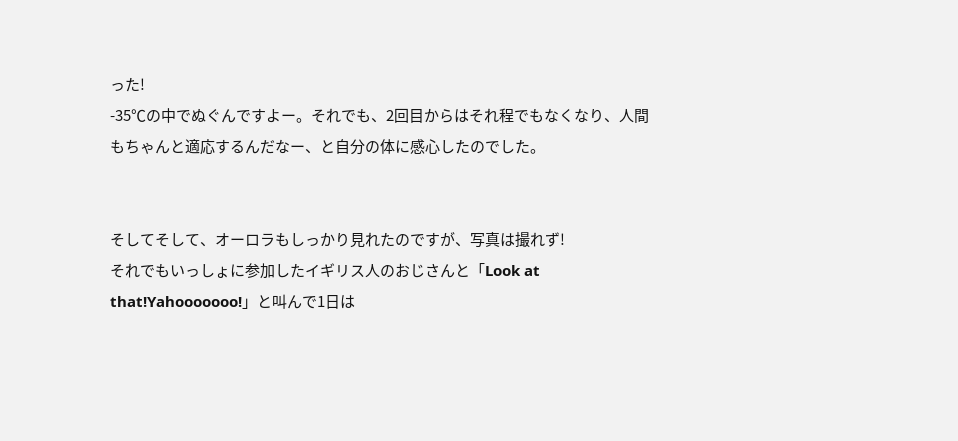った!
-35℃の中でぬぐんですよー。それでも、2回目からはそれ程でもなくなり、人間もちゃんと適応するんだなー、と自分の体に感心したのでした。


そしてそして、オーロラもしっかり見れたのですが、写真は撮れず!
それでもいっしょに参加したイギリス人のおじさんと「Look at that!Yahooooooo!」と叫んで1日は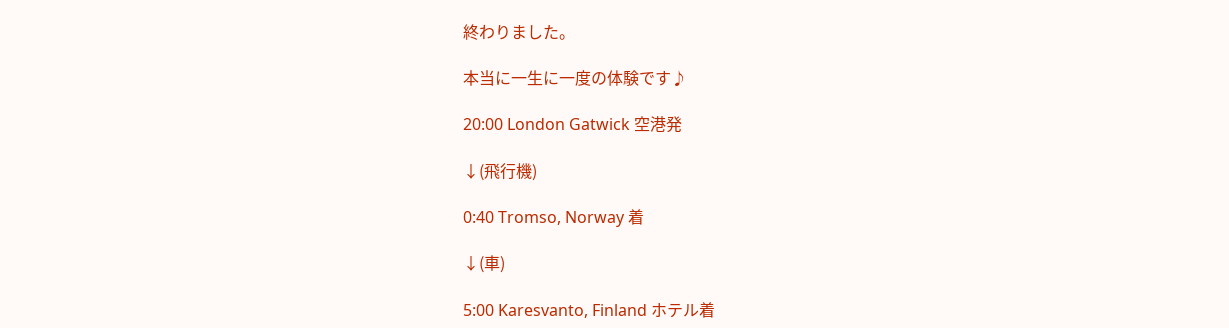終わりました。

本当に一生に一度の体験です♪

20:00 London Gatwick 空港発

↓(飛行機)

0:40 Tromso, Norway 着

↓(車)

5:00 Karesvanto, Finland ホテル着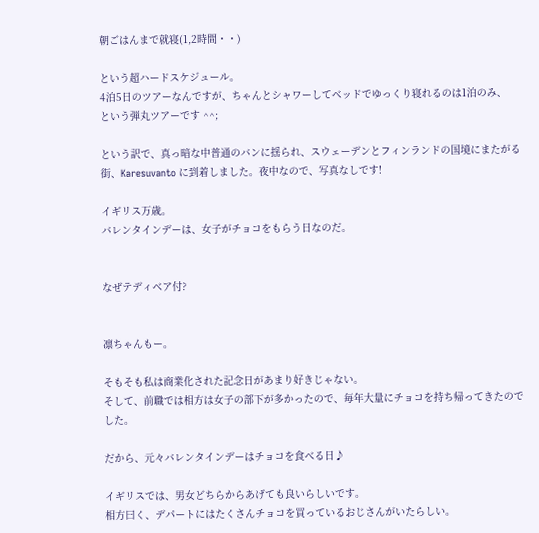朝ごはんまで就寝(1,2時間・・)

という超ハードスケジュール。
4泊5日のツアーなんですが、ちゃんとシャワーしてベッドでゆっくり寝れるのは1泊のみ、
という弾丸ツアーです ^^;

という訳で、真っ暗な中普通のバンに揺られ、スウェーデンとフィンランドの国境にまたがる街、Karesuvanto に到着しました。夜中なので、写真なしです!

イギリス万歳。
バレンタインデーは、女子がチョコをもらう日なのだ。


なぜテディベア付?


凛ちゃんもー。

そもそも私は商業化された記念日があまり好きじゃない。
そして、前職では相方は女子の部下が多かったので、毎年大量にチョコを持ち帰ってきたのでした。

だから、元々バレンタインデーはチョコを食べる日♪

イギリスでは、男女どちらからあげても良いらしいです。
相方曰く、デパートにはたくさんチョコを買っているおじさんがいたらしい。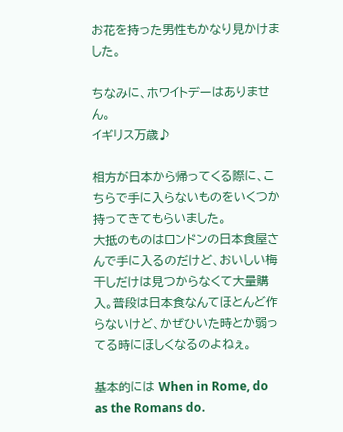お花を持った男性もかなり見かけました。

ちなみに、ホワイトデーはありません。
イギリス万歳♪

相方が日本から帰ってくる際に、こちらで手に入らないものをいくつか持ってきてもらいました。
大抵のものはロンドンの日本食屋さんで手に入るのだけど、おいしい梅干しだけは見つからなくて大量購入。普段は日本食なんてほとんど作らないけど、かぜひいた時とか弱ってる時にほしくなるのよねぇ。

基本的には When in Rome, do as the Romans do.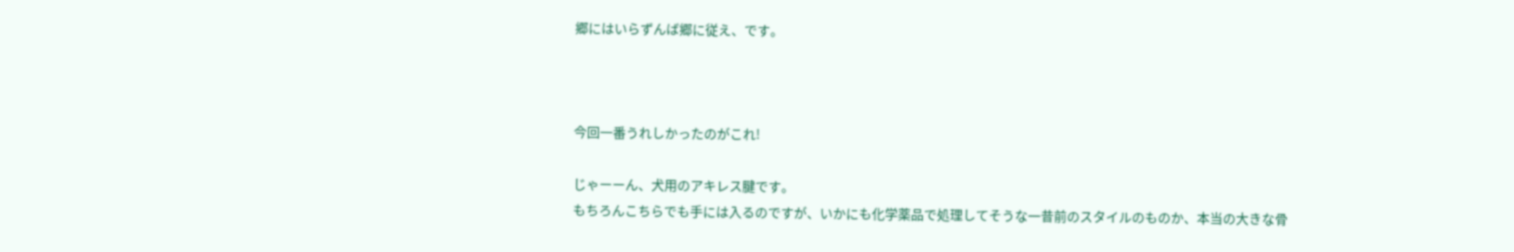郷にはいらずんば郷に従え、です。



今回一番うれしかったのがこれ!

じゃーーん、犬用のアキレス腱です。
もちろんこちらでも手には入るのですが、いかにも化学薬品で処理してそうな一昔前のスタイルのものか、本当の大きな骨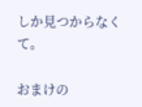しか見つからなくて。

おまけの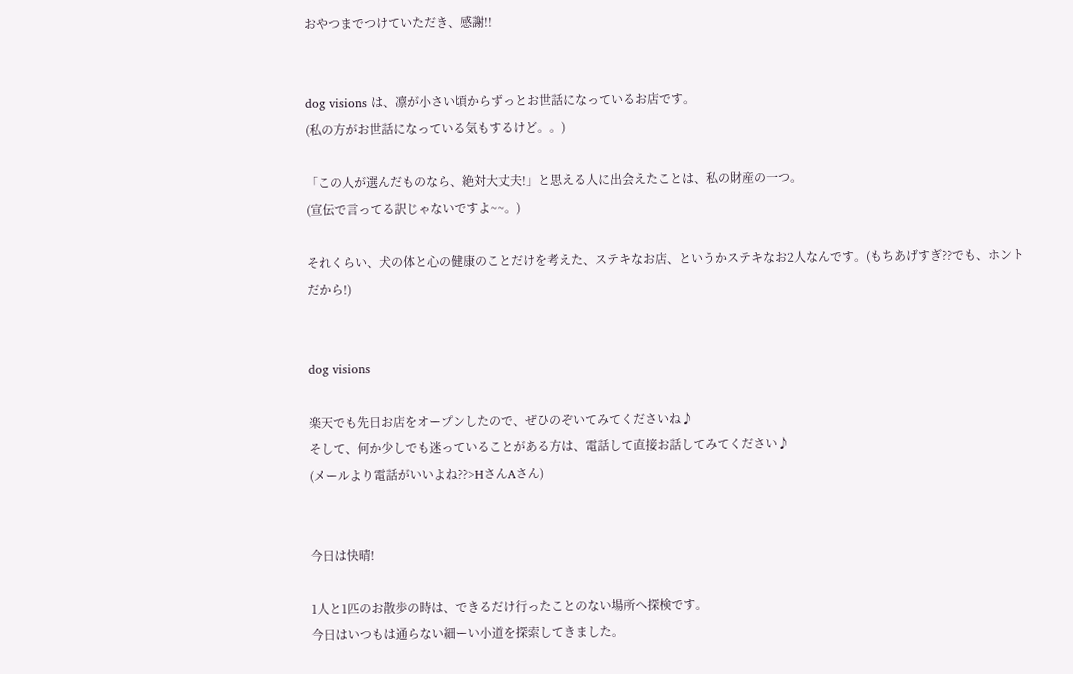おやつまでつけていただき、感謝!!


dog visions は、凛が小さい頃からずっとお世話になっているお店です。
(私の方がお世話になっている気もするけど。。)

「この人が選んだものなら、絶対大丈夫!」と思える人に出会えたことは、私の財産の一つ。
(宣伝で言ってる訳じゃないですよ~~。)

それくらい、犬の体と心の健康のことだけを考えた、ステキなお店、というかステキなお2人なんです。(もちあげすぎ??でも、ホントだから!)


dog visions

楽天でも先日お店をオープンしたので、ぜひのぞいてみてくださいね♪
そして、何か少しでも迷っていることがある方は、電話して直接お話してみてください♪
(メールより電話がいいよね??>HさんAさん)


今日は快晴!

1人と1匹のお散歩の時は、できるだけ行ったことのない場所へ探検です。
今日はいつもは通らない細ーい小道を探索してきました。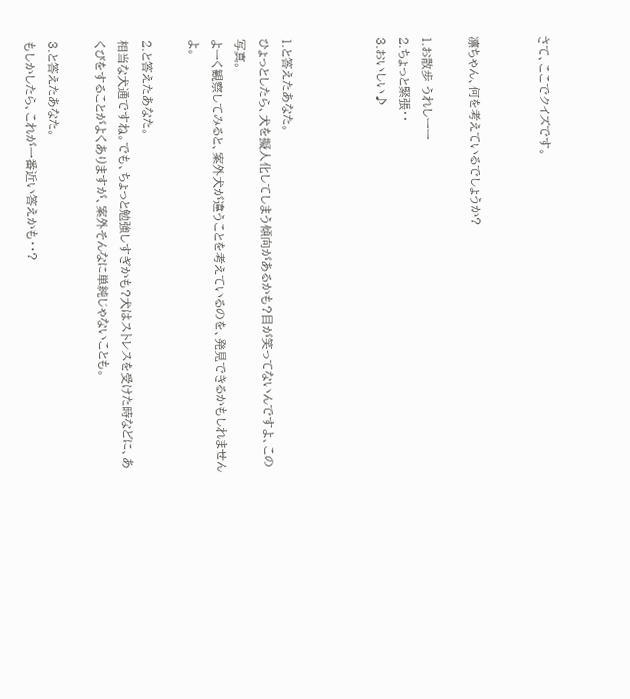さて、ここでクイズです。


凛ちゃん、何を考えているでしょうか?

1.お散歩 うれしーー
2.ちょっと緊張・・
3.おいしい♪



1.と答えたあなた。
ひょっとしたら、犬を擬人化してしまう傾向があるかも?目が笑ってないんですよ、この写真。
よーく観察してみると、案外犬が違うことを考えているのを、発見できるかもしれませんよ。

2.と答えたあなた。
相当な犬通ですね。でも、ちょっと勉強しすぎかも?犬はストレスを受けた時などに、あくびをすることがよくありますが、案外そんなに単純じゃないことも。

3.と答えたあなた。
もしかしたら、これが一番近い答えかも・・?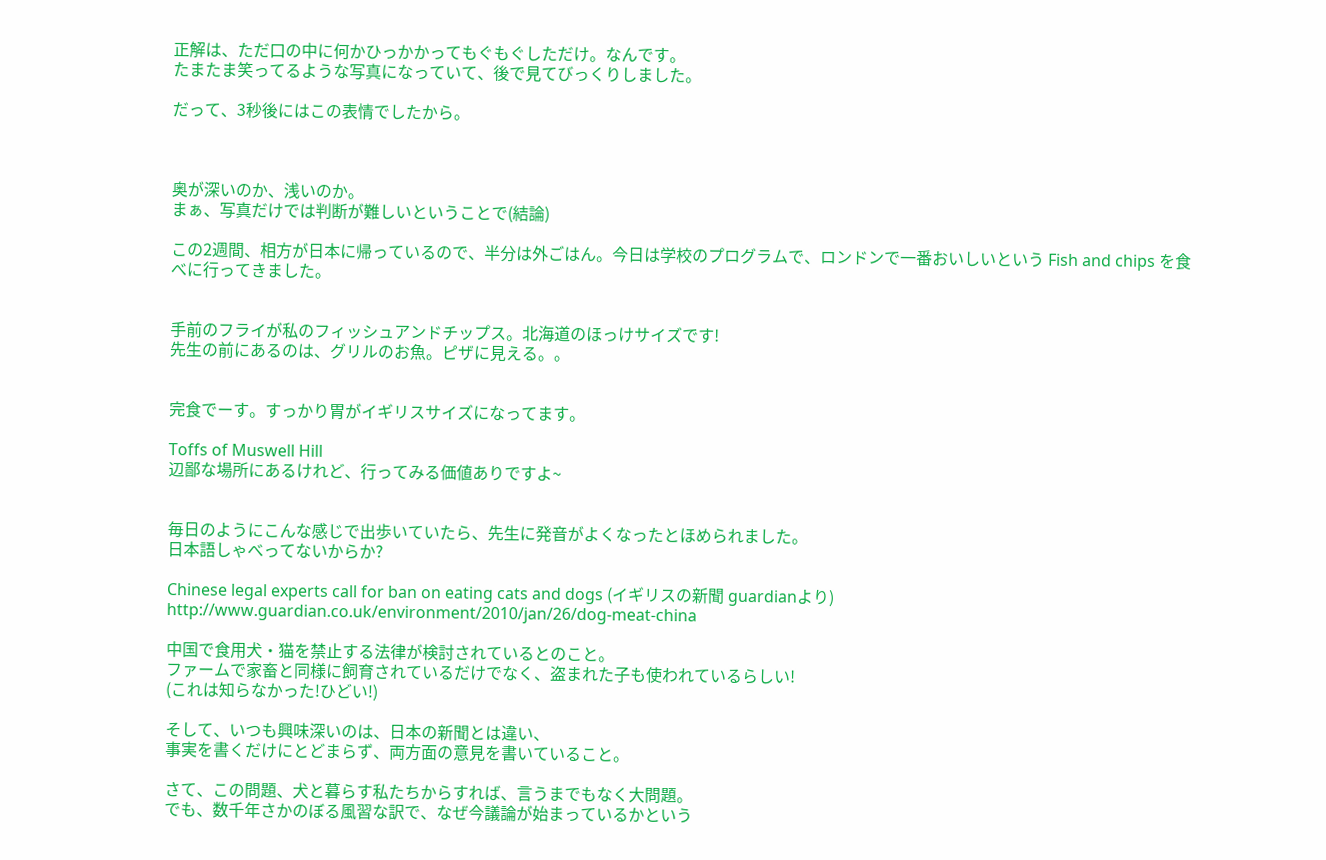正解は、ただ口の中に何かひっかかってもぐもぐしただけ。なんです。
たまたま笑ってるような写真になっていて、後で見てびっくりしました。

だって、3秒後にはこの表情でしたから。



奥が深いのか、浅いのか。
まぁ、写真だけでは判断が難しいということで(結論)

この2週間、相方が日本に帰っているので、半分は外ごはん。今日は学校のプログラムで、ロンドンで一番おいしいという Fish and chips を食べに行ってきました。


手前のフライが私のフィッシュアンドチップス。北海道のほっけサイズです!
先生の前にあるのは、グリルのお魚。ピザに見える。。


完食でーす。すっかり胃がイギリスサイズになってます。

Toffs of Muswell Hill
辺鄙な場所にあるけれど、行ってみる価値ありですよ~


毎日のようにこんな感じで出歩いていたら、先生に発音がよくなったとほめられました。
日本語しゃべってないからか?

Chinese legal experts call for ban on eating cats and dogs (イギリスの新聞 guardianより)
http://www.guardian.co.uk/environment/2010/jan/26/dog-meat-china

中国で食用犬・猫を禁止する法律が検討されているとのこと。
ファームで家畜と同様に飼育されているだけでなく、盗まれた子も使われているらしい!
(これは知らなかった!ひどい!)

そして、いつも興味深いのは、日本の新聞とは違い、
事実を書くだけにとどまらず、両方面の意見を書いていること。

さて、この問題、犬と暮らす私たちからすれば、言うまでもなく大問題。
でも、数千年さかのぼる風習な訳で、なぜ今議論が始まっているかという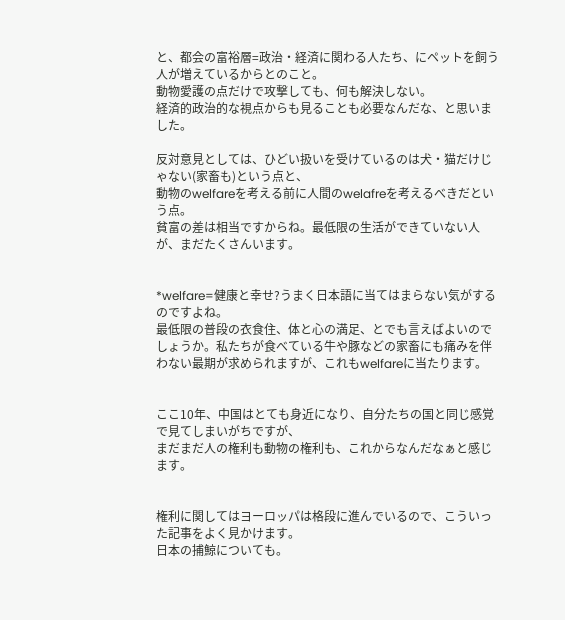と、都会の富裕層=政治・経済に関わる人たち、にペットを飼う人が増えているからとのこと。
動物愛護の点だけで攻撃しても、何も解決しない。
経済的政治的な視点からも見ることも必要なんだな、と思いました。

反対意見としては、ひどい扱いを受けているのは犬・猫だけじゃない(家畜も)という点と、
動物のwelfareを考える前に人間のwelafreを考えるべきだという点。
貧富の差は相当ですからね。最低限の生活ができていない人が、まだたくさんいます。


*welfare=健康と幸せ?うまく日本語に当てはまらない気がするのですよね。
最低限の普段の衣食住、体と心の満足、とでも言えばよいのでしょうか。私たちが食べている牛や豚などの家畜にも痛みを伴わない最期が求められますが、これもwelfareに当たります。


ここ10年、中国はとても身近になり、自分たちの国と同じ感覚で見てしまいがちですが、
まだまだ人の権利も動物の権利も、これからなんだなぁと感じます。


権利に関してはヨーロッパは格段に進んでいるので、こういった記事をよく見かけます。
日本の捕鯨についても。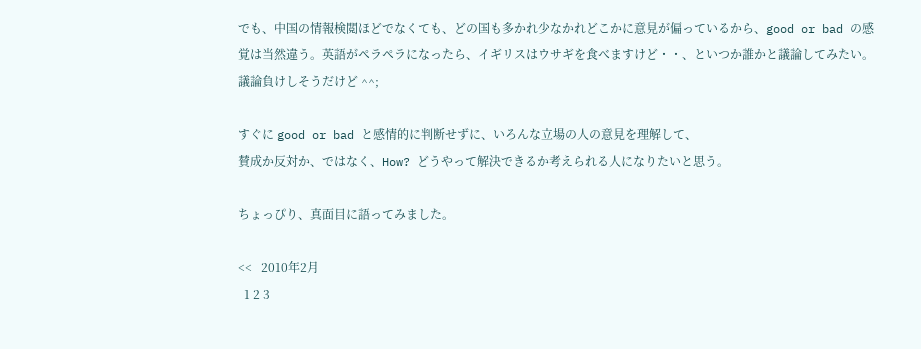でも、中国の情報検閲ほどでなくても、どの国も多かれ少なかれどこかに意見が偏っているから、good or bad の感覚は当然違う。英語がペラペラになったら、イギリスはウサギを食べますけど・・、といつか誰かと議論してみたい。議論負けしそうだけど ^^;

すぐに good or bad と感情的に判断せずに、いろんな立場の人の意見を理解して、
賛成か反対か、ではなく、How? どうやって解決できるか考えられる人になりたいと思う。

ちょっぴり、真面目に語ってみました。

<<   2010年2月
  1 2 3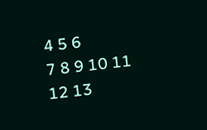4 5 6
7 8 9 10 11 12 13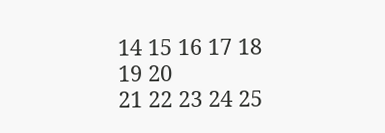14 15 16 17 18 19 20
21 22 23 24 25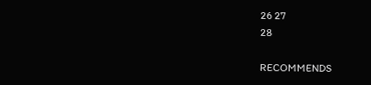26 27
28

RECOMMENDS